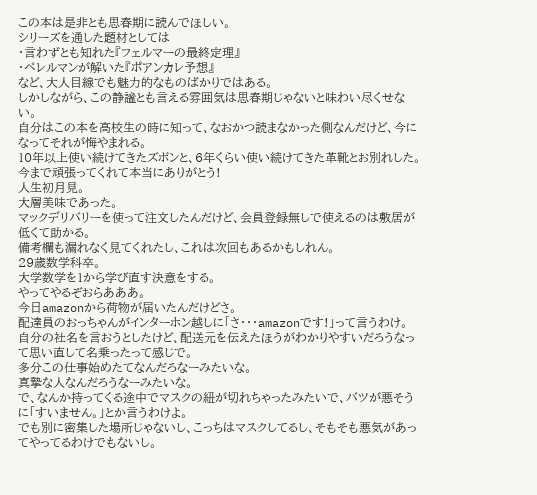この本は是非とも思春期に読んでほしい。
シリーズを通した題材としては
・言わずとも知れた『フェルマーの最終定理』
・ペレルマンが解いた『ポアンカレ予想』
など、大人目線でも魅力的なものばかりではある。
しかしながら、この静謐とも言える雰囲気は思春期じゃないと味わい尽くせない。
自分はこの本を高校生の時に知って、なおかつ読まなかった側なんだけど、今になってそれが悔やまれる。
10年以上使い続けてきたズボンと、6年くらい使い続けてきた革靴とお別れした。
今まで頑張ってくれて本当にありがとう!
人生初月見。
大層美味であった。
マックデリバリーを使って注文したんだけど、会員登録無しで使えるのは敷居が低くて助かる。
備考欄も漏れなく見てくれたし、これは次回もあるかもしれん。
29歳数学科卒。
大学数学を1から学び直す決意をする。
やってやるぞおらあああ。
今日amazonから荷物が届いたんだけどさ。
配達員のおっちゃんがインターホン越しに「さ・・・amazonです!」って言うわけ。
自分の社名を言おうとしたけど、配送元を伝えたほうがわかりやすいだろうなって思い直して名乗ったって感じで。
多分この仕事始めたてなんだろなーみたいな。
真摯な人なんだろうなーみたいな。
で、なんか持ってくる途中でマスクの紐が切れちゃったみたいで、バツが悪そうに「すいません。」とか言うわけよ。
でも別に密集した場所じゃないし、こっちはマスクしてるし、そもそも悪気があってやってるわけでもないし。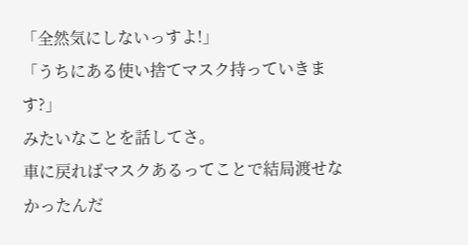「全然気にしないっすよ!」
「うちにある使い捨てマスク持っていきます?」
みたいなことを話してさ。
車に戻ればマスクあるってことで結局渡せなかったんだ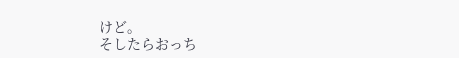けど。
そしたらおっち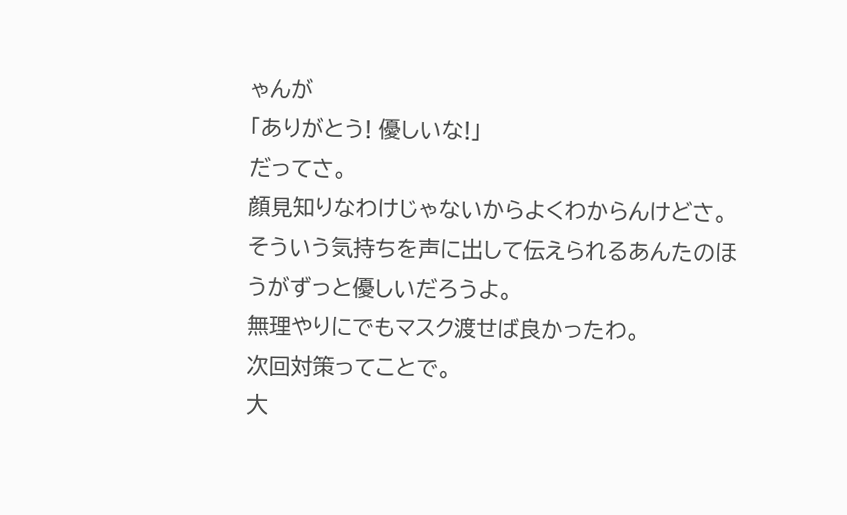ゃんが
「ありがとう! 優しいな!」
だってさ。
顔見知りなわけじゃないからよくわからんけどさ。
そういう気持ちを声に出して伝えられるあんたのほうがずっと優しいだろうよ。
無理やりにでもマスク渡せば良かったわ。
次回対策ってことで。
大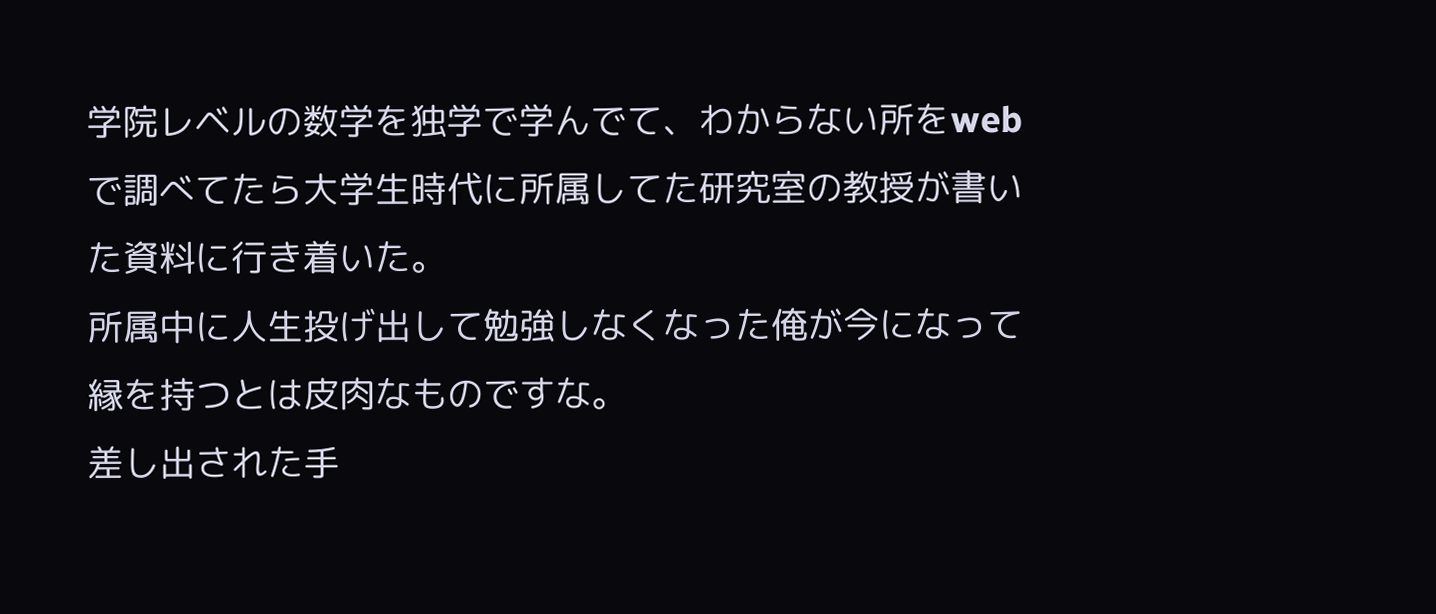学院レベルの数学を独学で学んでて、わからない所をwebで調べてたら大学生時代に所属してた研究室の教授が書いた資料に行き着いた。
所属中に人生投げ出して勉強しなくなった俺が今になって縁を持つとは皮肉なものですな。
差し出された手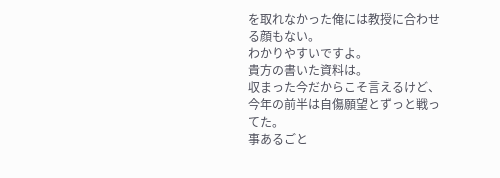を取れなかった俺には教授に合わせる顔もない。
わかりやすいですよ。
貴方の書いた資料は。
収まった今だからこそ言えるけど、今年の前半は自傷願望とずっと戦ってた。
事あるごと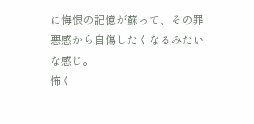に悔恨の記憶が蘇って、その罪悪感から自傷したくなるみたいな感じ。
怖く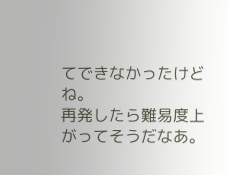てできなかったけどね。
再発したら難易度上がってそうだなあ。